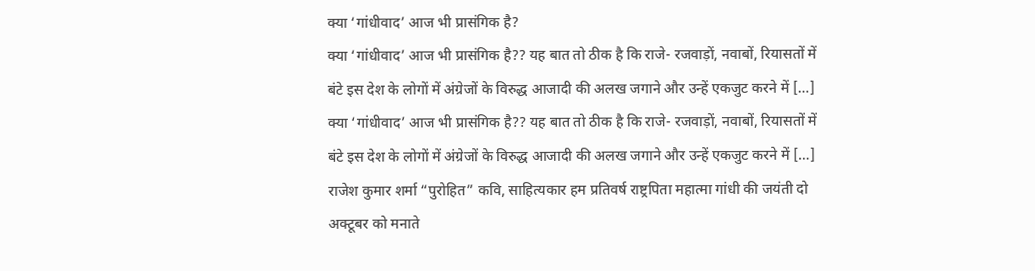क्या ‘गांधीवाद’ आज भी प्रासंगिक है?
क्या ‘गांधीवाद’ आज भी प्रासंगिक है?? यह बात तो ठीक है कि राजे- रजवाड़ों, नवाबों, रियासतों में बंटे इस देश के लोगों में अंग्रेजों के विरुद्ध आजादी की अलख जगाने और उन्हें एकजुट करने में […]
क्या ‘गांधीवाद’ आज भी प्रासंगिक है?? यह बात तो ठीक है कि राजे- रजवाड़ों, नवाबों, रियासतों में बंटे इस देश के लोगों में अंग्रेजों के विरुद्ध आजादी की अलख जगाने और उन्हें एकजुट करने में […]
राजेश कुमार शर्मा “पुरोहित” कवि, साहित्यकार हम प्रतिवर्ष राष्ट्रपिता महात्मा गांधी की जयंती दो अक्टूबर को मनाते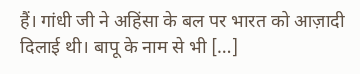हैं। गांधी जी ने अहिंसा के बल पर भारत को आज़ादी दिलाई थी। बापू के नाम से भी […]